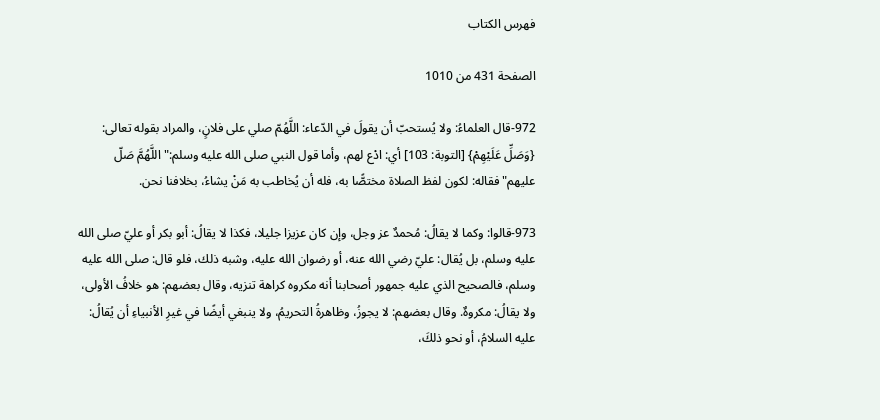فهرس الكتاب

الصفحة 431 من 1010

972-قال العلماءُ: ولا يُستحبّ أن يقولَ في الدّعاء: اللَّهُمّ صلي على فلانٍ، والمراد بقوله تعالى: {وَصَلِّ عَلَيْهِمْ} [التوبة: 103] أي: ادْع لهم، وأما قول النبي صلى الله عليه وسلم:"اللَّهُمَّ صَلّ عليهم"فقاله: لكون لفظ الصلاة مختصًّا به، فله أن يُخاطب به مَنْ يشاءُ، بخلافنا نحن.

973-قالوا: وكما لا يقالُ: مُحمدٌ عز وجل، وإن كان عزيزا جليلا، فكذا لا يقالُ: أبو بكر أو عليّ صلى الله عليه وسلم، بل يُقال: عليّ رضي الله عنه، أو رضوان الله عليه، وشبه ذلك، فلو قال: صلى الله عليه وسلم، فالصحيح الذي عليه جمهور أصحابنا أنه مكروه كراهة تنزيه، وقال بعضهم: هو خلافُ الأولى، ولا يقالُ: مكروهٌ. وقال بعضهم: لا يجوزُ، وظاهرةُ التحريمُ، ولا ينبغي أيضًا في غيرِ الأنبياءِ أن يُقالُ: عليه السلامُ، أو نحو ذلكَ،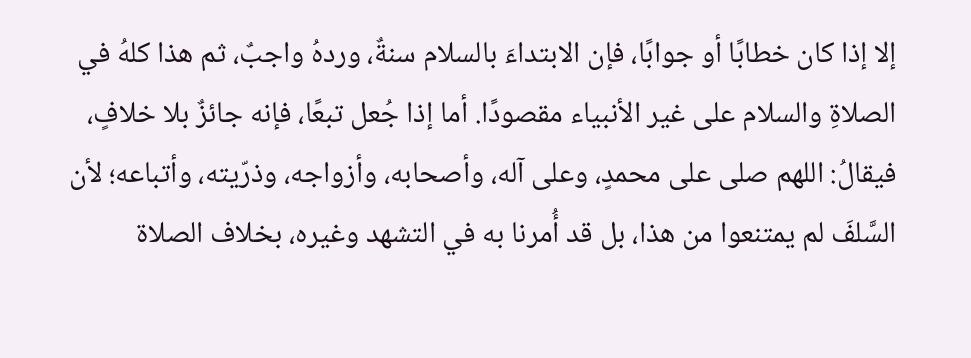إلا إذا كان خطابًا أو جوابًا، فإن الابتداءَ بالسلام سنةٌ، وردهُ واجبٌ، ثم هذا كلهُ في الصلاةِ والسلام على غير الأنبياء مقصودًا. أما إذا جُعل تبعًا، فإنه جائزٌ بلا خلافٍ، فيقالُ: اللهم صلى على محمدٍ، وعلى آله، وأصحابه، وأزواجه، وذرّيته، وأتباعه؛ لأن السَّلفَ لم يمتنعوا من هذا، بل قد أُمرنا به في التشهد وغيره، بخلاف الصلاة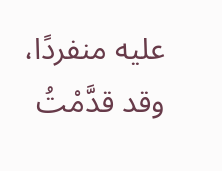عليه منفردًا، وقد قدَّمْتُ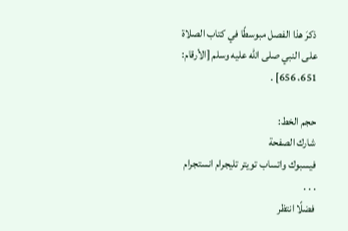ذكرَ هذا الفصل مبوسطًا في كتاب الصلاة على النبي صلى الله عليه وسلم [الأرقام: 651، 656] .

حجم الخط:
شارك الصفحة
فيسبوك واتساب تويتر تليجرام انستجرام
. . .
فضلًا انتظر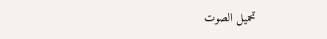تحميل الصوت